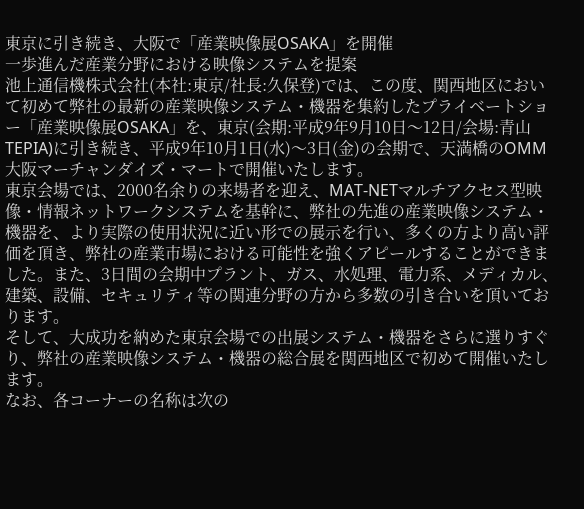東京に引き続き、大阪で「産業映像展OSAKA」を開催
一歩進んだ産業分野における映像システムを提案
池上通信機株式会社(本社:東京/社長:久保登)では、この度、関西地区において初めて弊社の最新の産業映像システム・機器を集約したプライベートショー「産業映像展OSAKA」を、東京(会期:平成9年9月10日〜12日/会場:青山TEPIA)に引き続き、平成9年10月1日(水)〜3日(金)の会期で、天満橋のOMM 大阪マーチャンダイズ・マートで開催いたします。
東京会場では、2000名余りの来場者を迎え、MAT-NETマルチアクセス型映像・情報ネットワークシステムを基幹に、弊社の先進の産業映像システム・機器を、より実際の使用状況に近い形での展示を行い、多くの方より高い評価を頂き、弊社の産業市場における可能性を強くアピールすることができました。また、3日間の会期中プラント、ガス、水処理、電力系、メディカル、建築、設備、セキュリティ等の関連分野の方から多数の引き合いを頂いております。
そして、大成功を納めた東京会場での出展システム・機器をさらに選りすぐり、弊社の産業映像システム・機器の総合展を関西地区で初めて開催いたします。
なお、各コーナーの名称は次の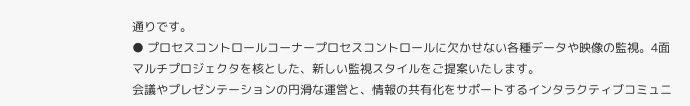通りです。
● プロセスコントロールコーナープロセスコントロールに欠かせない各種データや映像の監視。4面マルチプロジェクタを核とした、新しい監視スタイルをご提案いたします。
会議やプレゼンテーションの円滑な運営と、情報の共有化をサポートするインタラクティブコミュニ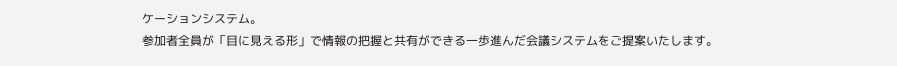ケーションシステム。
参加者全員が「目に見える形」で情報の把握と共有ができる一歩進んだ会議システムをご提案いたします。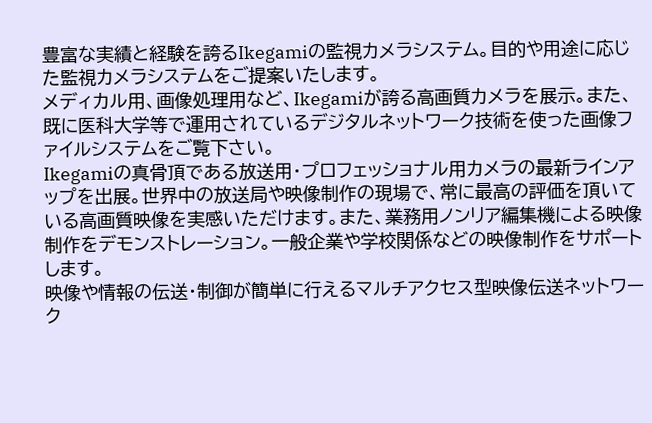豊富な実績と経験を誇るIkegamiの監視カメラシステム。目的や用途に応じた監視カメラシステムをご提案いたします。
メディカル用、画像処理用など、Ikegamiが誇る高画質カメラを展示。また、既に医科大学等で運用されているデジタルネットワーク技術を使った画像ファイルシステムをご覧下さい。
Ikegamiの真骨頂である放送用・プロフェッショナル用カメラの最新ラインアップを出展。世界中の放送局や映像制作の現場で、常に最高の評価を頂いている高画質映像を実感いただけます。また、業務用ノンリア編集機による映像制作をデモンストレーション。一般企業や学校関係などの映像制作をサポートします。
映像や情報の伝送・制御が簡単に行えるマルチアクセス型映像伝送ネットワーク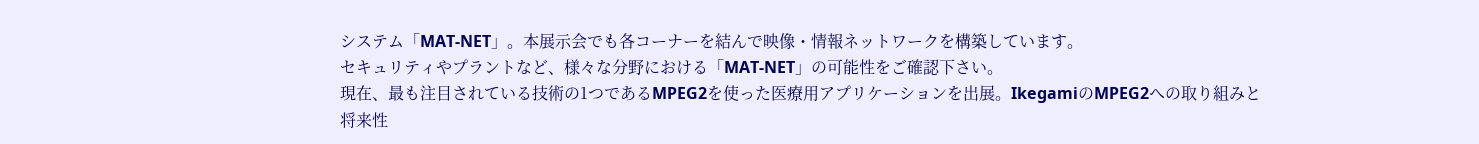システム「MAT-NET」。本展示会でも各コーナーを結んで映像・情報ネットワークを構築しています。
セキュリティやプラントなど、様々な分野における「MAT-NET」の可能性をご確認下さい。
現在、最も注目されている技術の1つであるMPEG2を使った医療用アプリケーションを出展。IkegamiのMPEG2への取り組みと将来性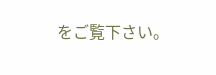をご覧下さい。